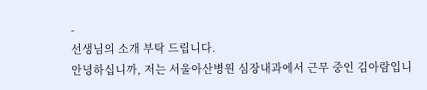-
선생님의 소개 부탁 드립니다.
안녕하십니까, 저는 서울아산병원 심장내과에서 근무 중인 김아람입니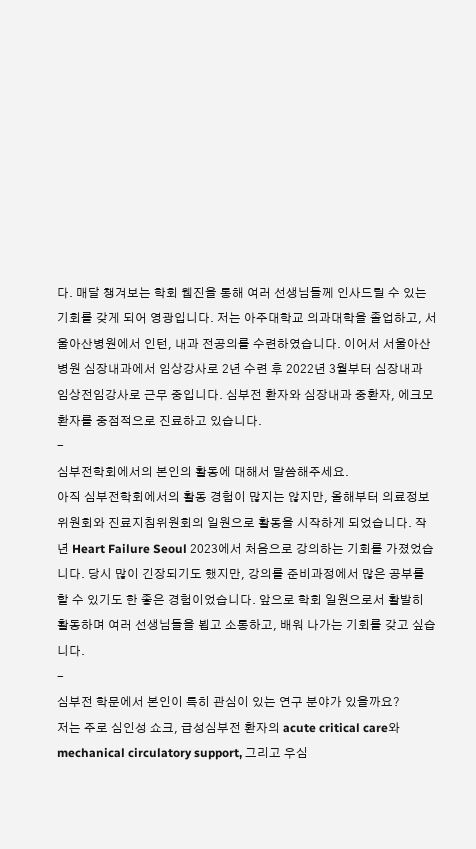다. 매달 챙겨보는 학회 웹진을 통해 여러 선생님들께 인사드릴 수 있는 기회를 갖게 되어 영광입니다. 저는 아주대학교 의과대학을 졸업하고, 서울아산병원에서 인턴, 내과 전공의를 수련하였습니다. 이어서 서울아산병원 심장내과에서 임상강사로 2년 수련 후 2022년 3월부터 심장내과 임상전임강사로 근무 중입니다. 심부전 환자와 심장내과 중환자, 에크모 환자를 중점적으로 진료하고 있습니다.
-
심부전학회에서의 본인의 활동에 대해서 말씀해주세요.
아직 심부전학회에서의 활동 경험이 많지는 않지만, 올해부터 의료정보위원회와 진료지침위원회의 일원으로 활동을 시작하게 되었습니다. 작년 Heart Failure Seoul 2023에서 처음으로 강의하는 기회를 가졌었습니다. 당시 많이 긴장되기도 했지만, 강의를 준비과정에서 많은 공부를 할 수 있기도 한 좋은 경험이었습니다. 앞으로 학회 일원으로서 활발히 활동하며 여러 선생님들을 뵙고 소통하고, 배워 나가는 기회를 갖고 싶습니다.
-
심부전 학문에서 본인이 특히 관심이 있는 연구 분야가 있을까요?
저는 주로 심인성 쇼크, 급성심부전 환자의 acute critical care와 mechanical circulatory support, 그리고 우심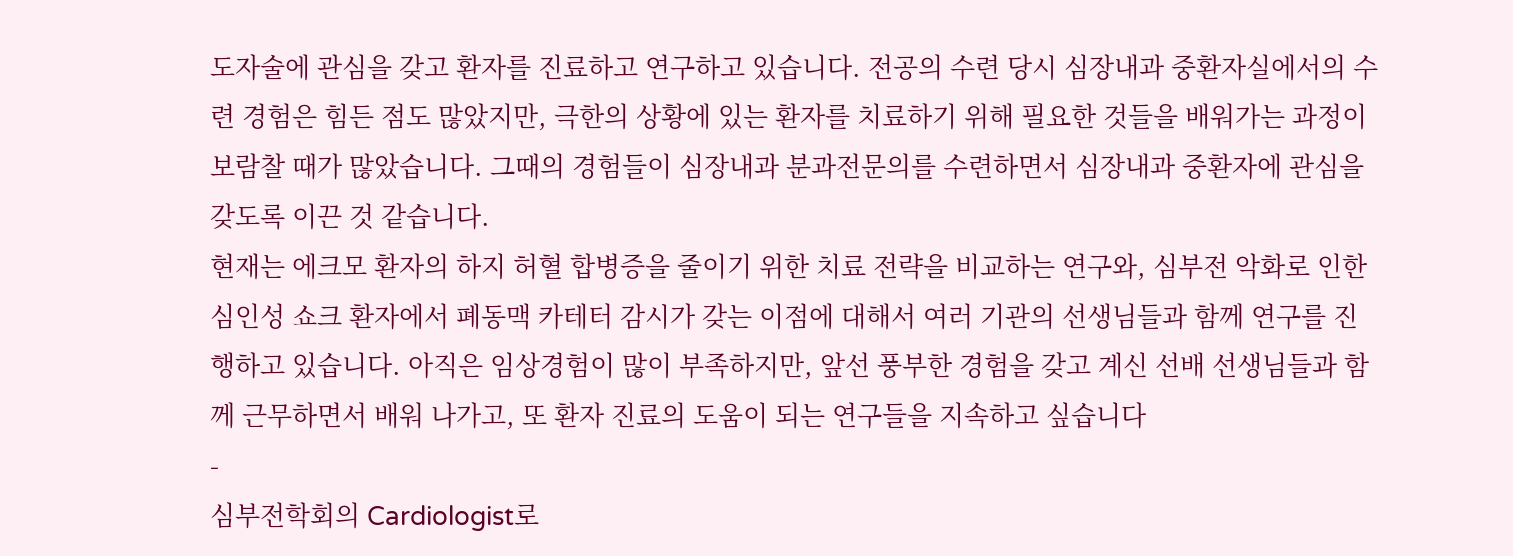도자술에 관심을 갖고 환자를 진료하고 연구하고 있습니다. 전공의 수련 당시 심장내과 중환자실에서의 수련 경험은 힘든 점도 많았지만, 극한의 상황에 있는 환자를 치료하기 위해 필요한 것들을 배워가는 과정이 보람찰 때가 많았습니다. 그때의 경험들이 심장내과 분과전문의를 수련하면서 심장내과 중환자에 관심을 갖도록 이끈 것 같습니다.
현재는 에크모 환자의 하지 허혈 합병증을 줄이기 위한 치료 전략을 비교하는 연구와, 심부전 악화로 인한 심인성 쇼크 환자에서 폐동맥 카테터 감시가 갖는 이점에 대해서 여러 기관의 선생님들과 함께 연구를 진행하고 있습니다. 아직은 임상경험이 많이 부족하지만, 앞선 풍부한 경험을 갖고 계신 선배 선생님들과 함께 근무하면서 배워 나가고, 또 환자 진료의 도움이 되는 연구들을 지속하고 싶습니다
-
심부전학회의 Cardiologist로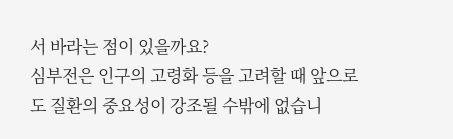서 바라는 점이 있을까요?
심부전은 인구의 고령화 등을 고려할 때 앞으로도 질환의 중요성이 강조될 수밖에 없습니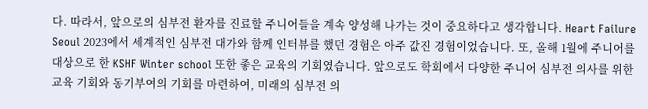다. 따라서, 앞으로의 심부전 환자를 진료할 주니어들을 계속 양성해 나가는 것이 중요하다고 생각합니다. Heart Failure Seoul 2023에서 세계적인 심부전 대가와 함께 인터뷰를 했던 경험은 아주 값진 경험이었습니다. 또, 올해 1월에 주니어를 대상으로 한 KSHF Winter school 또한 좋은 교육의 기회였습니다. 앞으로도 학회에서 다양한 주니어 심부전 의사를 위한 교육 기회와 동기부여의 기회를 마련하여, 미래의 심부전 의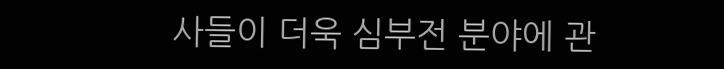사들이 더욱 심부전 분야에 관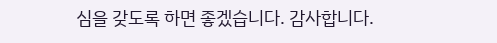심을 갖도록 하면 좋겠습니다. 감사합니다.